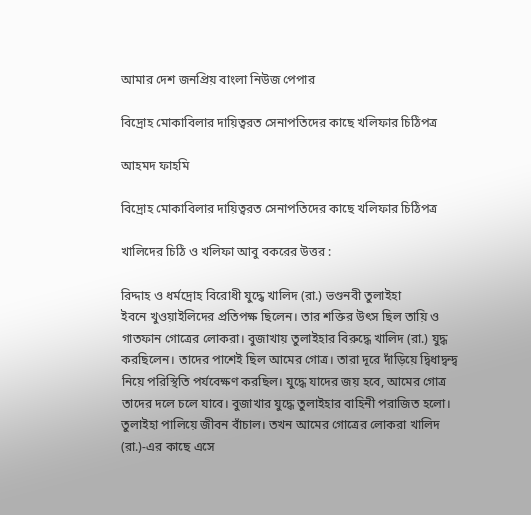আমার দেশ জনপ্রিয় বাংলা নিউজ পেপার

বিদ্রোহ মোকাবিলার দায়িত্বরত সেনাপতিদের কাছে খলিফার চিঠিপত্র

আহমদ ফাহমি

বিদ্রোহ মোকাবিলার দায়িত্বরত সেনাপতিদের কাছে খলিফার চিঠিপত্র

খালিদের চিঠি ও খলিফা আবু বকরের উত্তর :

রিদ্দাহ ও ধর্মদ্রোহ বিরোধী যুদ্ধে খালিদ (রা.) ভণ্ডনবী তুলাইহা ইবনে ‍খুওয়াইলিদের প্রতিপক্ষ ছিলেন। তার শক্তির উৎস ছিল তায়ি ও গাতফান গোত্রের লোকরা। বুজাখায় তুলাইহার বিরুদ্ধে খালিদ (রা.) যুদ্ধ করছিলেন। তাদের পাশেই ছিল আমের গোত্র। তারা দূরে দাঁড়িয়ে দ্বিধাদ্বন্দ্ব নিয়ে পরিস্থিতি পর্যবেক্ষণ করছিল। যুদ্ধে যাদের জয় হবে, আমের গোত্র তাদের দলে চলে যাবে। বুজাখার যুদ্ধে তুলাইহার বাহিনী পরাজিত হলো। তুলাইহা পালিয়ে জীবন বাঁচাল। তখন আমের গোত্রের লোকরা খালিদ (রা.)-এর কাছে এসে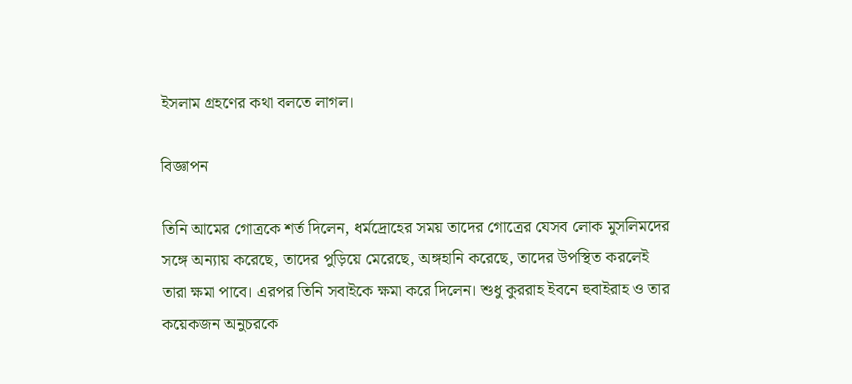ইসলাম গ্রহণের কথা বলতে লাগল।

বিজ্ঞাপন

তিনি আমের গোত্রকে শর্ত দিলেন, ধর্মদ্রোহের সময় তাদের গোত্রের যেসব লোক মুসলিমদের সঙ্গে অন্যায় করেছে, তাদের পুড়িয়ে মেরেছে, অঙ্গহানি করেছে, তাদের উপস্থিত করলেই তারা ক্ষমা পাবে। এরপর তিনি সবাইকে ক্ষমা করে দিলেন। শুধু কুররাহ ইবনে হুবাইরাহ ও তার কয়েকজন অনুচরকে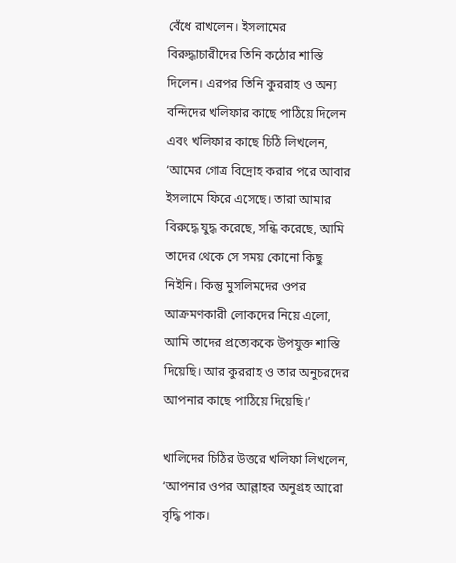বেঁধে রাখলেন। ইসলামের বিরুদ্ধাচারীদের তিনি কঠোর শাস্তি দিলেন। এরপর তিনি কুররাহ ও অন্য বন্দিদের খলিফার কাছে পাঠিয়ে দিলেন এবং খলিফার কাছে চিঠি লিখলেন, ‘আমের গোত্র বিদ্রোহ করার পরে আবার ইসলামে ফিরে এসেছে। তারা আমার বিরুদ্ধে যুদ্ধ করেছে, সন্ধি করেছে, আমি তাদের থেকে সে সময় কোনো কিছু নিইনি। কিন্তু মুসলিমদের ওপর আক্রমণকারী লোকদের নিয়ে এলো, আমি তাদের প্রত্যেককে উপযুক্ত শাস্তি দিয়েছি। আর কুররাহ ও তার অনুচরদের আপনার কাছে পাঠিয়ে দিয়েছি।’

খালিদের চিঠির উত্তরে খলিফা লিখলেন, ‘আপনার ওপর আল্লাহর অনুগ্রহ আরো বৃদ্ধি পাক।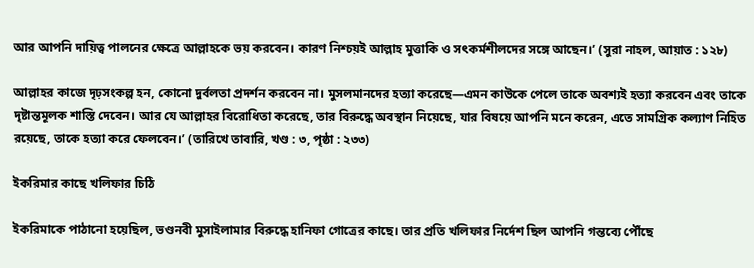আর আপনি দায়িত্ব পালনের ক্ষেত্রে আল্লাহকে ভয় করবেন। কারণ নিশ্চয়ই আল্লাহ মুত্তাকি ও সৎকর্মশীলদের সঙ্গে আছেন।’ (সুরা নাহল, আয়াত : ১২৮)

আল্লাহর কাজে দৃঢ়সংকল্প হন, কোনো দুর্বলতা প্রদর্শন করবেন না। মুসলমানদের হত্যা করেছে—এমন কাউকে পেলে তাকে অবশ্যই হত্যা করবেন এবং তাকে দৃষ্টান্তমূলক শাস্তি দেবেন। আর যে আল্লাহর বিরোধিতা করেছে, তার বিরুদ্ধে অবস্থান নিয়েছে, যার বিষয়ে আপনি মনে করেন, এতে সামগ্রিক কল্যাণ নিহিত রয়েছে, তাকে হত্যা করে ফেলবেন।’ (তারিখে তাবারি, খণ্ড : ৩, পৃষ্ঠা : ২৩৩)

ইকরিমার কাছে খলিফার চিঠি

ইকরিমাকে পাঠানো হয়েছিল, ভণ্ডনবী মুসাইলামার বিরুদ্ধে হানিফা গোত্রের কাছে। তার প্রতি খলিফার নির্দেশ ছিল আপনি গন্তব্যে পৌঁছে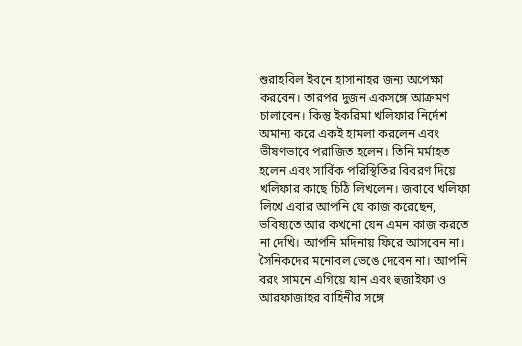শুরাহবিল ইবনে হাসানাহর জন্য অপেক্ষা করবেন। তারপর দুজন একসঙ্গে আক্রমণ চালাবেন। কিন্তু ইকরিমা খলিফার নির্দেশ অমান্য করে একই হামলা করলেন এবং ভীষণভাবে পরাজিত হলেন। তিনি মর্মাহত হলেন এবং সার্বিক পরিস্থিতির বিবরণ দিয়ে খলিফার কাছে চিঠি লিখলেন। জবাবে খলিফা লিখে এবার আপনি যে কাজ করেছেন, ভবিষ্যতে আর কখনো যেন এমন কাজ করতে না দেখি। আপনি মদিনায় ফিরে আসবেন না। সৈনিকদের মনোবল ভেঙে দেবেন না। আপনি বরং সামনে এগিয়ে যান এবং হুজাইফা ও আরফাজাহর বাহিনীর সঙ্গে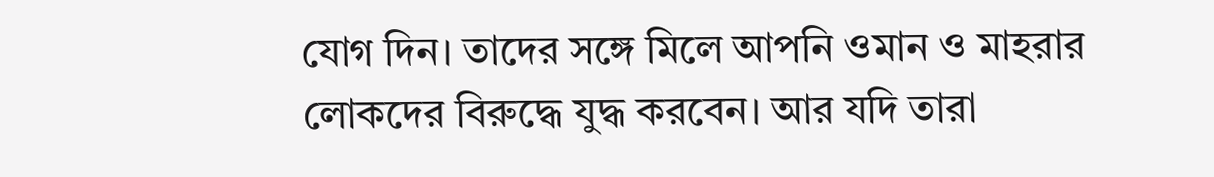যোগ দিন। তাদের সঙ্গে মিলে আপনি ওমান ও মাহরার লোকদের বিরুদ্ধে যুদ্ধ করবেন। আর যদি তারা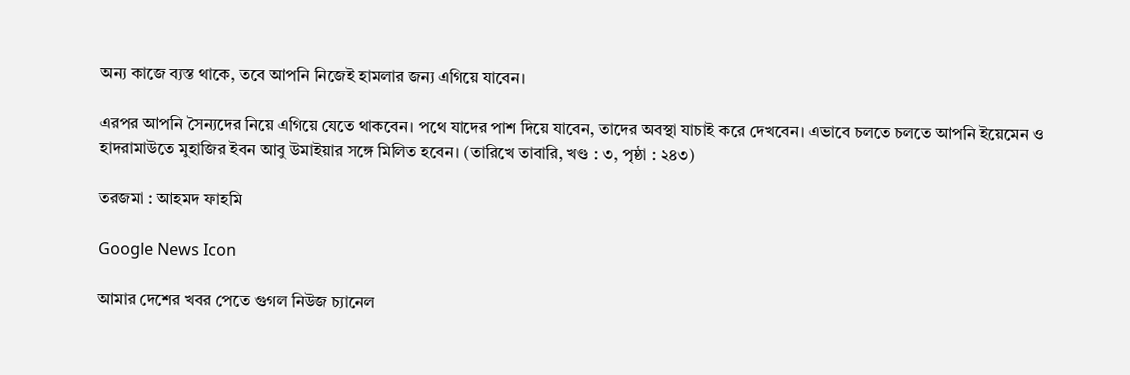অন্য কাজে ব্যস্ত থাকে, তবে আপনি নিজেই হামলার জন্য এগিয়ে যাবেন।

এরপর আপনি সৈন্যদের নিয়ে এগিয়ে যেতে থাকবেন। পথে যাদের পাশ দিয়ে যাবেন, তাদের অবস্থা যাচাই করে দেখবেন। এভাবে চলতে চলতে আপনি ইয়েমেন ও হাদরামাউতে মুহাজির ইবন আবু উমাইয়ার সঙ্গে মিলিত হবেন। (তারিখে তাবারি, খণ্ড : ৩, পৃষ্ঠা : ২৪৩)

তরজমা : আহমদ ফাহমি

Google News Icon

আমার দেশের খবর পেতে গুগল নিউজ চ্যানেল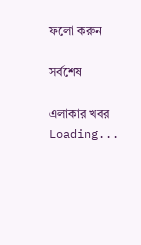ফলো করুন

সর্বশেষ

এলাকার খবর
Loading...